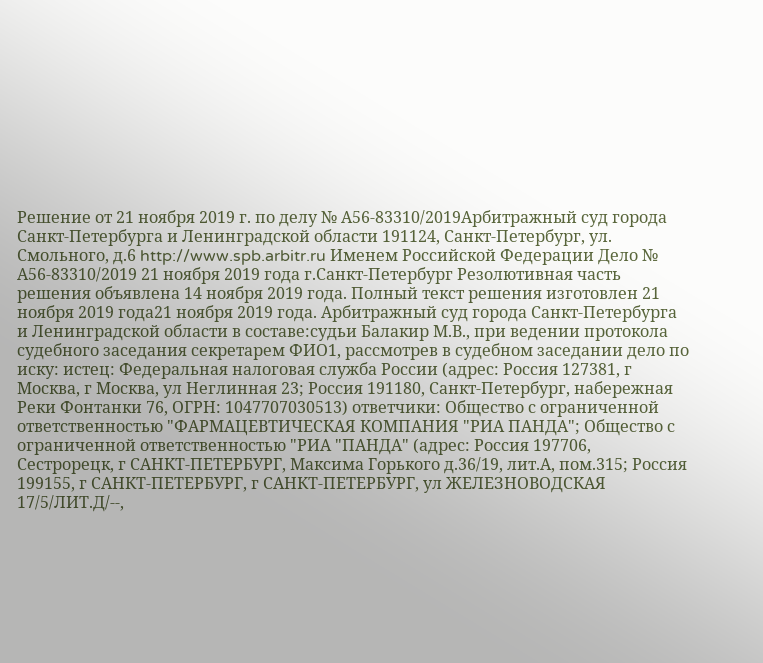Решение от 21 ноября 2019 г. по делу № А56-83310/2019Арбитражный суд города Санкт-Петербурга и Ленинградской области 191124, Санкт-Петербург, ул. Смольного, д.6 http://www.spb.arbitr.ru Именем Российской Федерации Дело № А56-83310/2019 21 ноября 2019 года г.Санкт-Петербург Резолютивная часть решения объявлена 14 ноября 2019 года. Полный текст решения изготовлен 21 ноября 2019 года21 ноября 2019 года. Арбитражный суд города Санкт-Петербурга и Ленинградской области в составе:судьи Балакир М.В., при ведении протокола судебного заседания секретарем ФИО1, рассмотрев в судебном заседании дело по иску: истец: Федеральная налоговая служба России (адрес: Россия 127381, г Москва, г Москва, ул Неглинная 23; Россия 191180, Санкт-Петербург, набережная Реки Фонтанки 76, ОГРН: 1047707030513) ответчики: Общество с ограниченной ответственностью "ФАРМАЦЕВТИЧЕСКАЯ КОМПАНИЯ "РИА ПАНДА"; Общество с ограниченной ответственностью "РИА "ПАНДА" (адрес: Россия 197706, Сестрорецк, г САНКТ-ПЕТЕРБУРГ, Максима Горького д.36/19, лит.А, пом.315; Россия 199155, г САНКТ-ПЕТЕРБУРГ, г САНКТ-ПЕТЕРБУРГ, ул ЖЕЛЕЗНОВОДСКАЯ 17/5/ЛИТ.Д/--,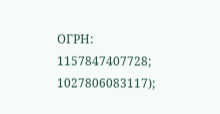ОГРН: 1157847407728; 1027806083117);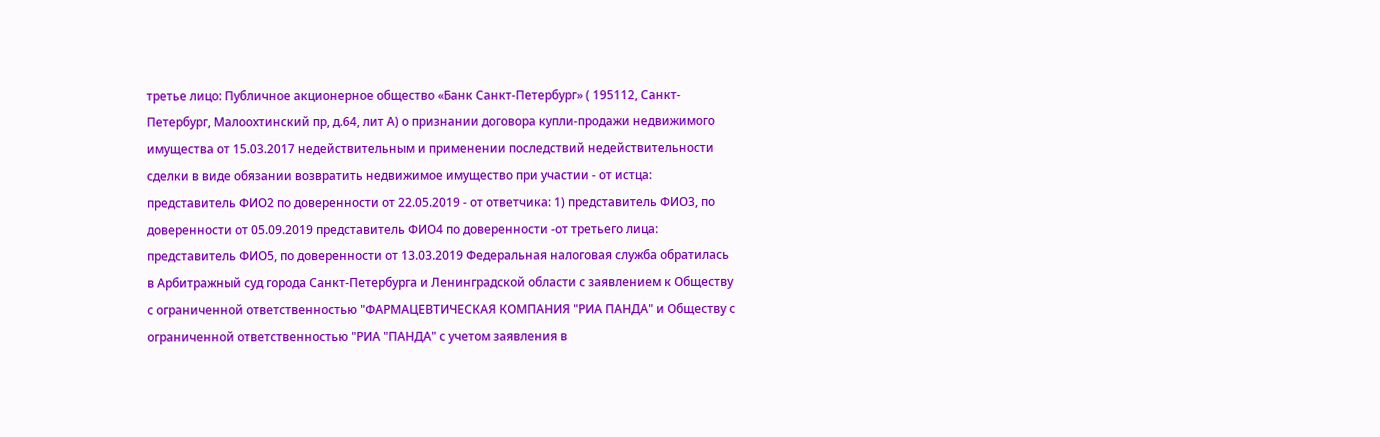третье лицо: Публичное акционерное общество «Банк Санкт-Петербург» ( 195112, Санкт-Петербург, Малоохтинский пр, д.64, лит А) о признании договора купли-продажи недвижимого имущества от 15.03.2017 недействительным и применении последствий недействительности сделки в виде обязании возвратить недвижимое имущество при участии - от истца: представитель ФИО2 по доверенности от 22.05.2019 - от ответчика: 1) представитель ФИО3, по доверенности от 05.09.2019 представитель ФИО4 по доверенности -от третьего лица: представитель ФИО5, по доверенности от 13.03.2019 Федеральная налоговая служба обратилась в Арбитражный суд города Санкт-Петербурга и Ленинградской области с заявлением к Обществу с ограниченной ответственностью "ФАРМАЦЕВТИЧЕСКАЯ КОМПАНИЯ "РИА ПАНДА" и Обществу с ограниченной ответственностью "РИА "ПАНДА" с учетом заявления в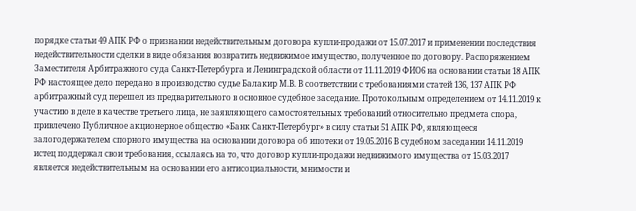порядке статьи 49 АПК РФ о признании недействительным договора купли-продажи от 15.07.2017 и применении последствия недействительности сделки в виде обязания возвратить недвижимое имущество, полученное по договору. Распоряжением Заместителя Арбитражного суда Санкт-Петербурга и Ленинградской области от 11.11.2019 ФИО6 на основании статьи 18 АПК РФ настоящее дело передано в производство судье Балакир М.В. В соответствии с требованиями статей 136, 137 АПК РФ арбитражный суд перешел из предварительного в основное судебное заседание. Протокольным определением от 14.11.2019 к участию в деле в качестве третьего лица, не заявляющего самостоятельных требований относительно предмета спора, привлечено Публичное акционерное общество «Банк Санкт-Петербург» в силу статьи 51 АПК РФ, являющееся залогодержателем спорного имущества на основании договора об ипотеки от 19.05.2016 В судебном заседании 14.11.2019 истец поддержал свои требования, ссылаясь на то, что договор купли-продажи недвижимого имущества от 15.03.2017 является недействительным на основании его антисоциальности, мнимости и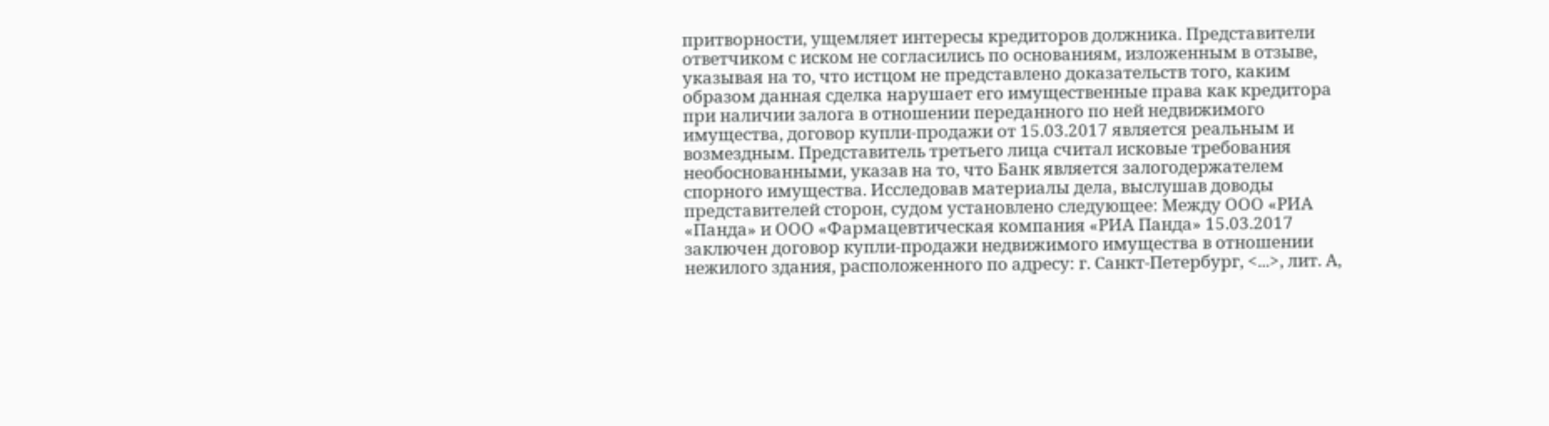притворности, ущемляет интересы кредиторов должника. Представители ответчиком с иском не согласились по основаниям, изложенным в отзыве, указывая на то, что истцом не представлено доказательств того, каким образом данная сделка нарушает его имущественные права как кредитора при наличии залога в отношении переданного по ней недвижимого имущества, договор купли-продажи от 15.03.2017 является реальным и возмездным. Представитель третьего лица считал исковые требования необоснованными, указав на то, что Банк является залогодержателем спорного имущества. Исследовав материалы дела, выслушав доводы представителей сторон, судом установлено следующее: Между ООО «РИА «Панда» и ООО «Фармацевтическая компания «РИА Панда» 15.03.2017 заключен договор купли-продажи недвижимого имущества в отношении нежилого здания, расположенного по адресу: г. Санкт-Петербург, <...>, лит. А,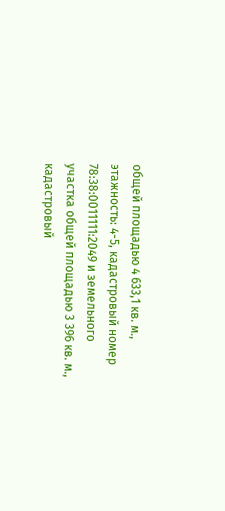общей площадью 4 633,1 кв. м., этажность: 4-5, кадастровый номер 78:38:0011111:2049 и земельного участка общей площадью 3 396 кв. м., кадастровый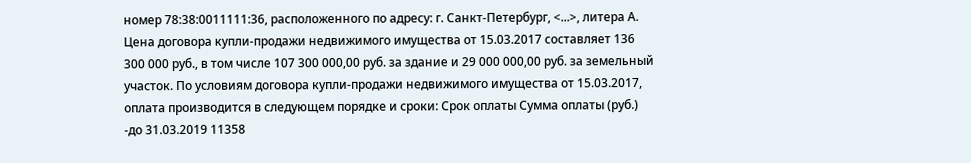номер 78:38:0011111:36, расположенного по адресу: г. Санкт-Петербург, <...>, литера А. Цена договора купли-продажи недвижимого имущества от 15.03.2017 составляет 136 300 000 руб., в том числе 107 300 000,00 руб. за здание и 29 000 000,00 руб. за земельный участок. По условиям договора купли-продажи недвижимого имущества от 15.03.2017, оплата производится в следующем порядке и сроки: Срок оплаты Сумма оплаты (руб.) -до 31.03.2019 11358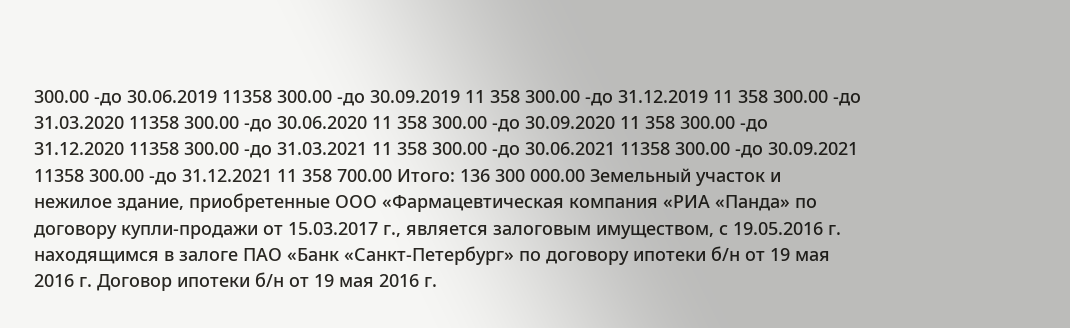300.00 -до 30.06.2019 11358 300.00 -до 30.09.2019 11 358 300.00 -до 31.12.2019 11 358 300.00 -до 31.03.2020 11358 300.00 -до 30.06.2020 11 358 300.00 -до 30.09.2020 11 358 300.00 -до 31.12.2020 11358 300.00 -до 31.03.2021 11 358 300.00 -до 30.06.2021 11358 300.00 -до 30.09.2021 11358 300.00 -до 31.12.2021 11 358 700.00 Итого: 136 300 000.00 Земельный участок и нежилое здание, приобретенные ООО «Фармацевтическая компания «РИА «Панда» по договору купли-продажи от 15.03.2017 г., является залоговым имуществом, с 19.05.2016 г. находящимся в залоге ПАО «Банк «Санкт-Петербург» по договору ипотеки б/н от 19 мая 2016 г. Договор ипотеки б/н от 19 мая 2016 г.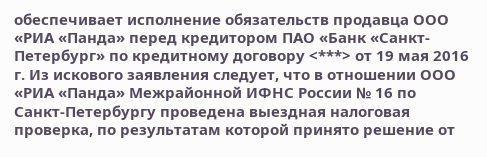обеспечивает исполнение обязательств продавца ООО «РИА «Панда» перед кредитором ПАО «Банк «Санкт-Петербург» по кредитному договору <***> от 19 мая 2016 г. Из искового заявления следует, что в отношении ООО «РИА «Панда» Межрайонной ИФНС России № 16 по Санкт-Петербургу проведена выездная налоговая проверка, по результатам которой принято решение от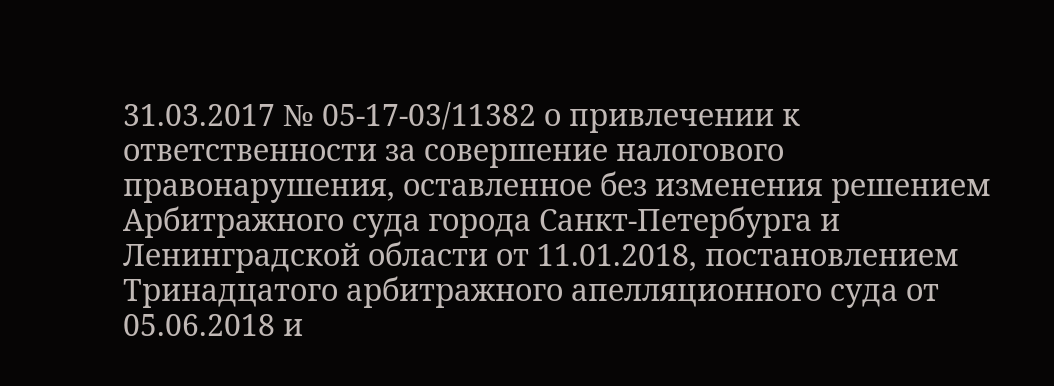31.03.2017 № 05-17-03/11382 о привлечении к ответственности за совершение налогового правонарушения, оставленное без изменения решением Арбитражного суда города Санкт-Петербурга и Ленинградской области от 11.01.2018, постановлением Тринадцатого арбитражного апелляционного суда от 05.06.2018 и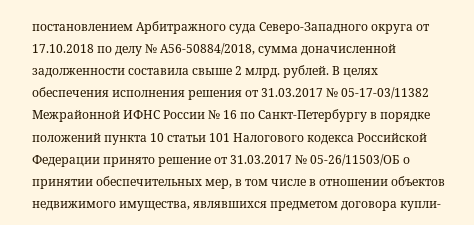постановлением Арбитражного суда Северо-Западного округа от 17.10.2018 по делу № А56-50884/2018, сумма доначисленной задолженности составила свыше 2 млрд. рублей. В целях обеспечения исполнения решения от 31.03.2017 № 05-17-03/11382 Межрайонной ИФНС России № 16 по Санкт-Петербургу в порядке положений пункта 10 статьи 101 Налогового кодекса Российской Федерации принято решение от 31.03.2017 № 05-26/11503/ОБ о принятии обеспечительных мер, в том числе в отношении объектов недвижимого имущества, являвшихся предметом договора купли-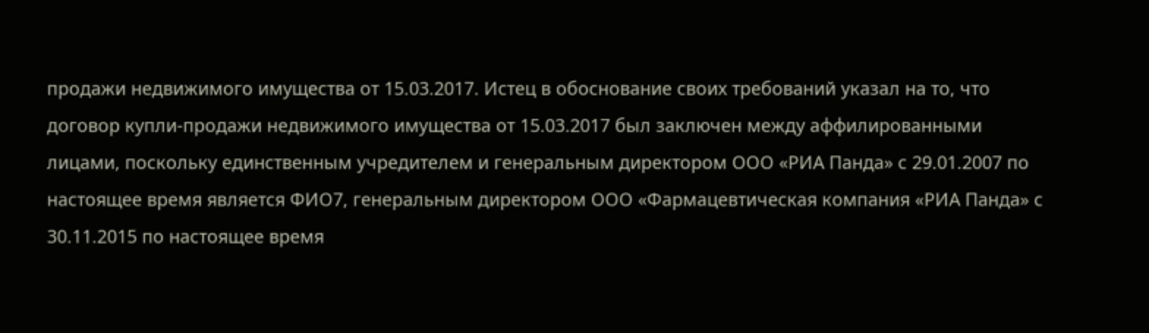продажи недвижимого имущества от 15.03.2017. Истец в обоснование своих требований указал на то, что договор купли-продажи недвижимого имущества от 15.03.2017 был заключен между аффилированными лицами, поскольку единственным учредителем и генеральным директором ООО «РИА Панда» с 29.01.2007 по настоящее время является ФИО7, генеральным директором ООО «Фармацевтическая компания «РИА Панда» с 30.11.2015 по настоящее время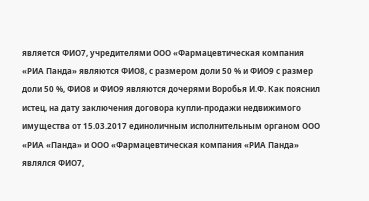является ФИО7, учредителями ООО «Фармацевтическая компания «РИА Панда» являются ФИО8, с размером доли 50 % и ФИО9 с размер доли 50 %, ФИО8 и ФИО9 являются дочерями Воробья И.Ф. Как пояснил истец, на дату заключения договора купли-продажи недвижимого имущества от 15.03.2017 единоличным исполнительным органом ООО «РИА «Панда» и ООО «Фармацевтическая компания «РИА Панда» являлся ФИО7,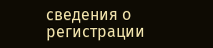сведения о регистрации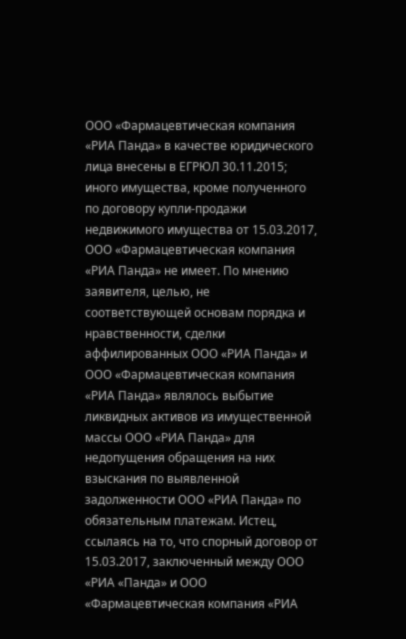ООО «Фармацевтическая компания «РИА Панда» в качестве юридического лица внесены в ЕГРЮЛ 30.11.2015; иного имущества, кроме полученного по договору купли-продажи недвижимого имущества от 15.03.2017, ООО «Фармацевтическая компания «РИА Панда» не имеет. По мнению заявителя, целью, не соответствующей основам порядка и нравственности, сделки аффилированных ООО «РИА Панда» и ООО «Фармацевтическая компания «РИА Панда» являлось выбытие ликвидных активов из имущественной массы ООО «РИА Панда» для недопущения обращения на них взыскания по выявленной задолженности ООО «РИА Панда» по обязательным платежам. Истец, ссылаясь на то, что спорный договор от 15.03.2017, заключенный между ООО «РИА «Панда» и ООО «Фармацевтическая компания «РИА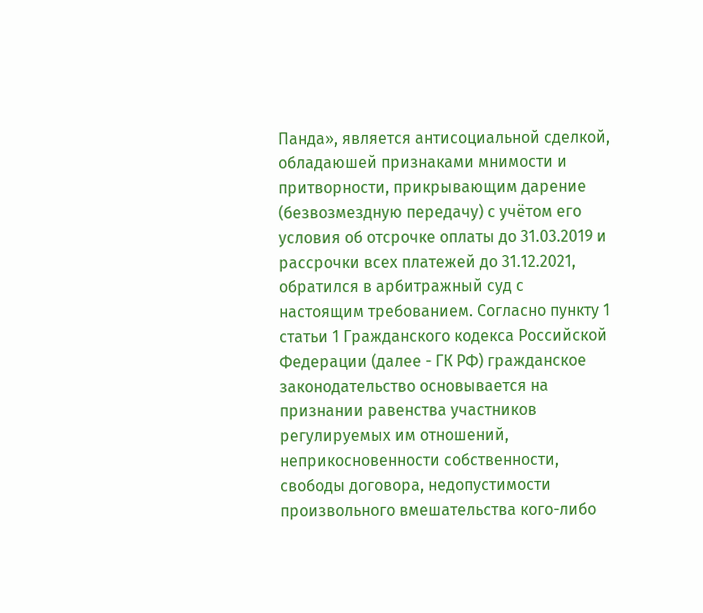Панда», является антисоциальной сделкой, обладаюшей признаками мнимости и притворности, прикрывающим дарение (безвозмездную передачу) с учётом его условия об отсрочке оплаты до 31.03.2019 и рассрочки всех платежей до 31.12.2021, обратился в арбитражный суд с настоящим требованием. Согласно пункту 1 статьи 1 Гражданского кодекса Российской Федерации (далее - ГК РФ) гражданское законодательство основывается на признании равенства участников регулируемых им отношений, неприкосновенности собственности, свободы договора, недопустимости произвольного вмешательства кого-либо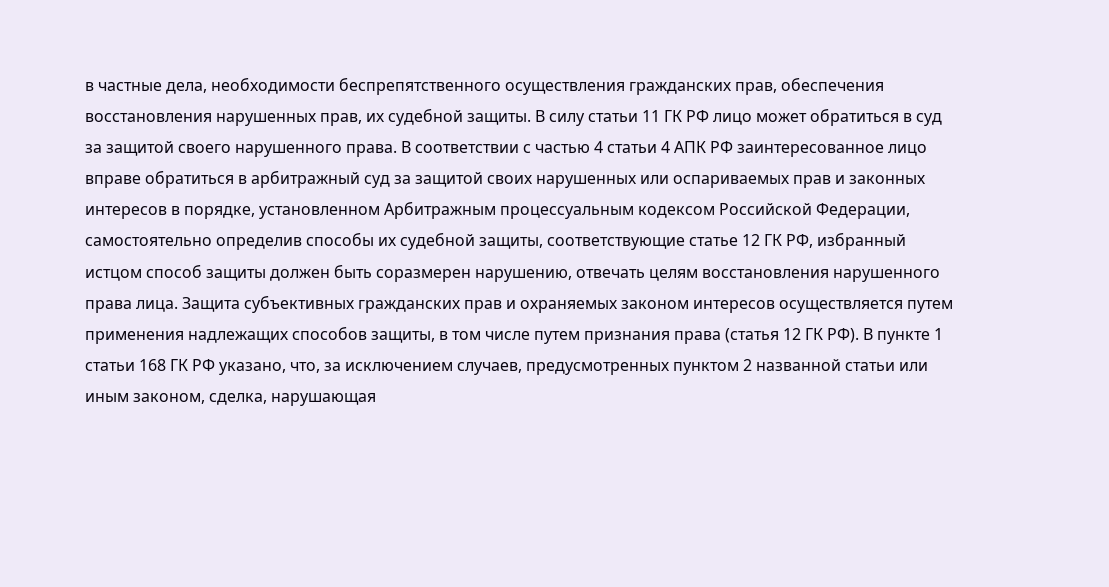в частные дела, необходимости беспрепятственного осуществления гражданских прав, обеспечения восстановления нарушенных прав, их судебной защиты. В силу статьи 11 ГК РФ лицо может обратиться в суд за защитой своего нарушенного права. В соответствии с частью 4 статьи 4 АПК РФ заинтересованное лицо вправе обратиться в арбитражный суд за защитой своих нарушенных или оспариваемых прав и законных интересов в порядке, установленном Арбитражным процессуальным кодексом Российской Федерации, самостоятельно определив способы их судебной защиты, соответствующие статье 12 ГК РФ, избранный истцом способ защиты должен быть соразмерен нарушению, отвечать целям восстановления нарушенного права лица. Защита субъективных гражданских прав и охраняемых законом интересов осуществляется путем применения надлежащих способов защиты, в том числе путем признания права (статья 12 ГК РФ). В пункте 1 статьи 168 ГК РФ указано, что, за исключением случаев, предусмотренных пунктом 2 названной статьи или иным законом, сделка, нарушающая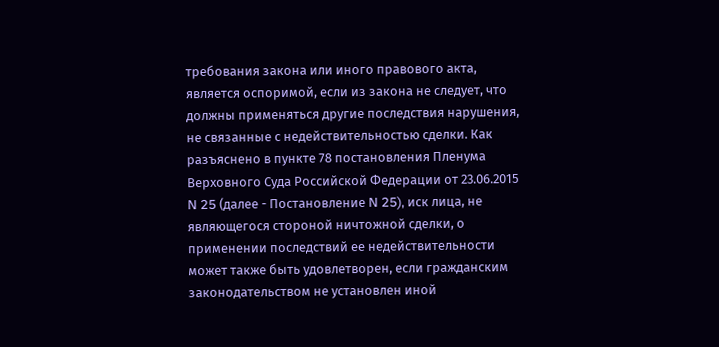требования закона или иного правового акта, является оспоримой, если из закона не следует, что должны применяться другие последствия нарушения, не связанные с недействительностью сделки. Как разъяснено в пункте 78 постановления Пленума Верховного Суда Российской Федерации от 23.06.2015 N 25 (далее - Постановление N 25), иск лица, не являющегося стороной ничтожной сделки, о применении последствий ее недействительности может также быть удовлетворен, если гражданским законодательством не установлен иной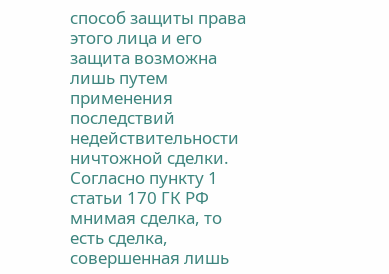способ защиты права этого лица и его защита возможна лишь путем применения последствий недействительности ничтожной сделки. Согласно пункту 1 статьи 170 ГК РФ мнимая сделка, то есть сделка, совершенная лишь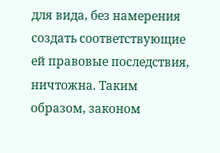для вида, без намерения создать соответствующие ей правовые последствия, ничтожна. Таким образом, законом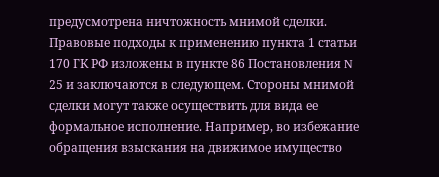предусмотрена ничтожность мнимой сделки. Правовые подходы к применению пункта 1 статьи 170 ГК РФ изложены в пункте 86 Постановления N 25 и заключаются в следующем. Стороны мнимой сделки могут также осуществить для вида ее формальное исполнение. Например, во избежание обращения взыскания на движимое имущество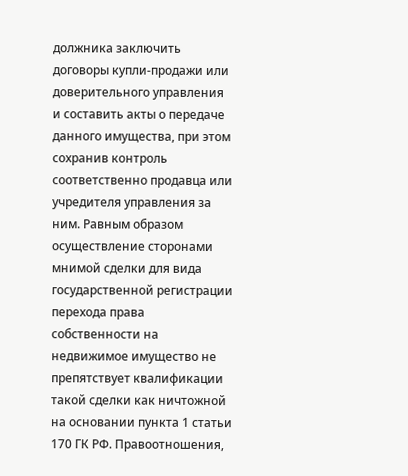должника заключить договоры купли-продажи или доверительного управления и составить акты о передаче данного имущества, при этом сохранив контроль соответственно продавца или учредителя управления за ним. Равным образом осуществление сторонами мнимой сделки для вида государственной регистрации перехода права собственности на недвижимое имущество не препятствует квалификации такой сделки как ничтожной на основании пункта 1 статьи 170 ГК РФ. Правоотношения,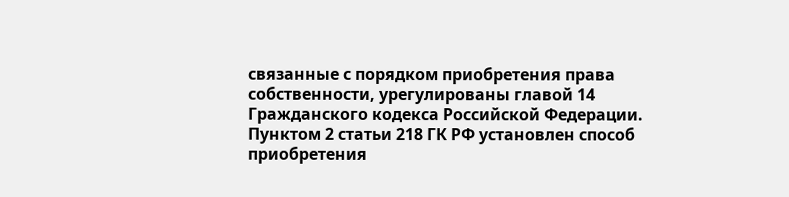связанные с порядком приобретения права собственности, урегулированы главой 14 Гражданского кодекса Российской Федерации. Пунктом 2 статьи 218 ГК РФ установлен способ приобретения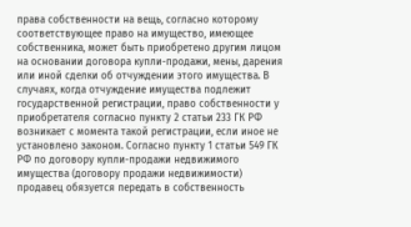права собственности на вещь, согласно которому соответствующее право на имущество, имеющее собственника, может быть приобретено другим лицом на основании договора купли-продажи, мены, дарения или иной сделки об отчуждении этого имущества. В случаях, когда отчуждение имущества подлежит государственной регистрации, право собственности у приобретателя согласно пункту 2 статьи 233 ГК РФ возникает с момента такой регистрации, если иное не установлено законом. Согласно пункту 1 статьи 549 ГК РФ по договору купли-продажи недвижимого имущества (договору продажи недвижимости) продавец обязуется передать в собственность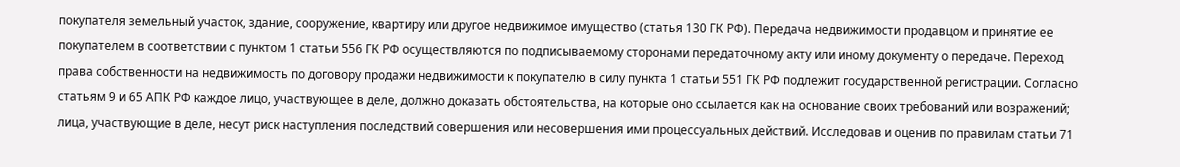покупателя земельный участок, здание, сооружение, квартиру или другое недвижимое имущество (статья 130 ГК РФ). Передача недвижимости продавцом и принятие ее покупателем в соответствии с пунктом 1 статьи 556 ГК РФ осуществляются по подписываемому сторонами передаточному акту или иному документу о передаче. Переход права собственности на недвижимость по договору продажи недвижимости к покупателю в силу пункта 1 статьи 551 ГК РФ подлежит государственной регистрации. Согласно статьям 9 и 65 АПК РФ каждое лицо, участвующее в деле, должно доказать обстоятельства, на которые оно ссылается как на основание своих требований или возражений; лица, участвующие в деле, несут риск наступления последствий совершения или несовершения ими процессуальных действий. Исследовав и оценив по правилам статьи 71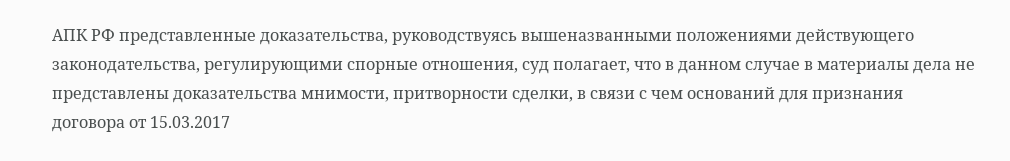АПК РФ представленные доказательства, руководствуясь вышеназванными положениями действующего законодательства, регулирующими спорные отношения, суд полагает, что в данном случае в материалы дела не представлены доказательства мнимости, притворности сделки, в связи с чем оснований для признания договора от 15.03.2017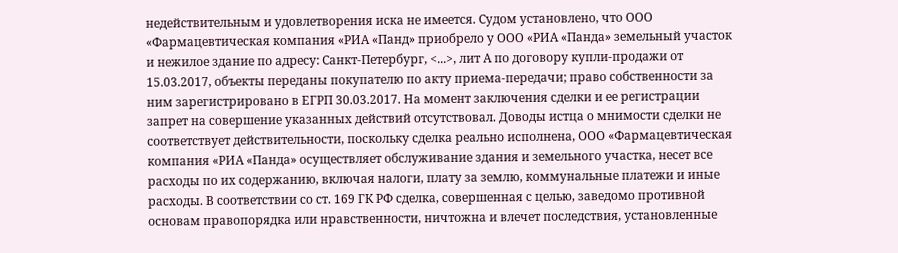недействительным и удовлетворения иска не имеется. Судом установлено, что ООО «Фармацевтическая компания «РИА «Панд» приобрело у ООО «РИА «Панда» земельный участок и нежилое здание по адресу: Санкт-Петербург, <...>, лит А по договору купли-продажи от 15.03.2017, объекты переданы покупателю по акту приема-передачи; право собственности за ним зарегистрировано в ЕГРП 30.03.2017. На момент заключения сделки и ее регистрации запрет на совершение указанных действий отсутствовал. Доводы истца о мнимости сделки не соответствует действительности, поскольку сделка реально исполнена, ООО «Фармацевтическая компания «РИА «Панда» осуществляет обслуживание здания и земельного участка, несет все расходы по их содержанию, включая налоги, плату за землю, коммунальные платежи и иные расходы. В соответствии со ст. 169 ГК РФ сделка, совершенная с целью, заведомо противной основам правопорядка или нравственности, ничтожна и влечет последствия, установленные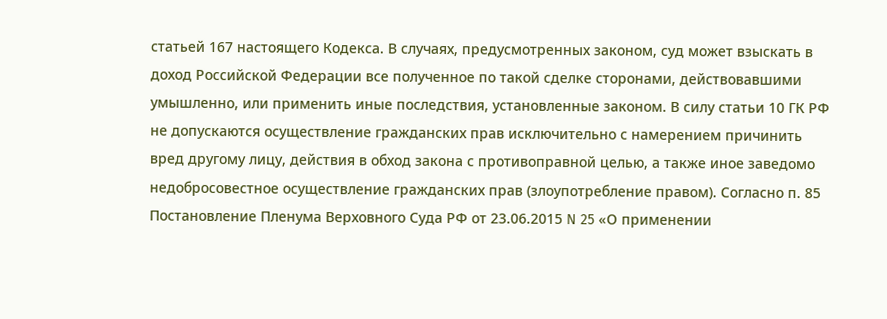статьей 167 настоящего Кодекса. В случаях, предусмотренных законом, суд может взыскать в доход Российской Федерации все полученное по такой сделке сторонами, действовавшими умышленно, или применить иные последствия, установленные законом. В силу статьи 10 ГК РФ не допускаются осуществление гражданских прав исключительно с намерением причинить вред другому лицу, действия в обход закона с противоправной целью, а также иное заведомо недобросовестное осуществление гражданских прав (злоупотребление правом). Согласно п. 85 Постановление Пленума Верховного Суда РФ от 23.06.2015 N 25 «О применении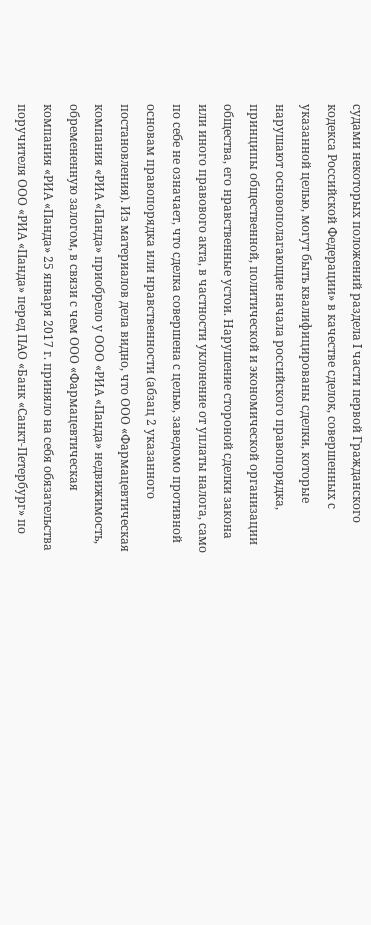судами некоторых положений раздела I части первой Гражданского кодекса Российской Федерации» в качестве сделок, совершенных с указанной целью, могут быть квалифицированы сделки, которые нарушают основополагающие начала российского правопорядка, принципы общественной, политической и экономической организации общества, его нравственные устои. Нарушение стороной сделки закона или иного правового акта, в частности уклонение от уплаты налога, само по себе не означает, что сделка совершена с целью, заведомо противной основам правопорядка или нравственности (абзац 2 указанного постановления). Из материалов дела видно, что ООО «Фармацевтическая компания «РИА «Панда» приобрело у ООО «РИА «Панда» недвижимость, обремененную залогом, в связи с чем ООО «Фармацевтическая компания «РИА «Панда» 25 января 2017 г. приняло на себя обязательства поручителя ООО «РИА «Панда» перед ПАО «Банк «Санкт-Петербург» по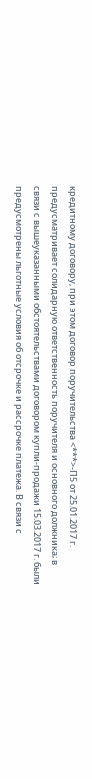кредитному договору, при этом договор поручительства <***>-П5 от 25.01.2017 г. предусматривает солидарную ответственность поручителя и основного должника; в связи с вышеуказанными обстоятельствами договором купли-продажи 15.03.2017 г. были предусмотрены льготные условия об отсрочке и рассрочке платежа. В связи с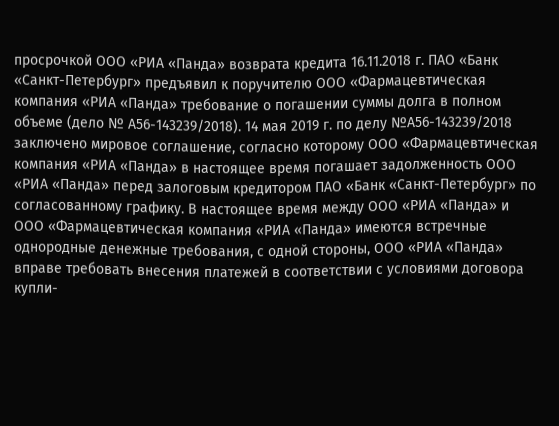просрочкой ООО «РИА «Панда» возврата кредита 16.11.2018 г. ПАО «Банк «Санкт-Петербург» предъявил к поручителю ООО «Фармацевтическая компания «РИА «Панда» требование о погашении суммы долга в полном объеме (дело № А56-143239/2018). 14 мая 2019 г. по делу №А56-143239/2018 заключено мировое соглашение, согласно которому ООО «Фармацевтическая компания «РИА «Панда» в настоящее время погашает задолженность ООО «РИА «Панда» перед залоговым кредитором ПАО «Банк «Санкт-Петербург» по согласованному графику. В настоящее время между ООО «РИА «Панда» и ООО «Фармацевтическая компания «РИА «Панда» имеются встречные однородные денежные требования, с одной стороны, ООО «РИА «Панда» вправе требовать внесения платежей в соответствии с условиями договора купли-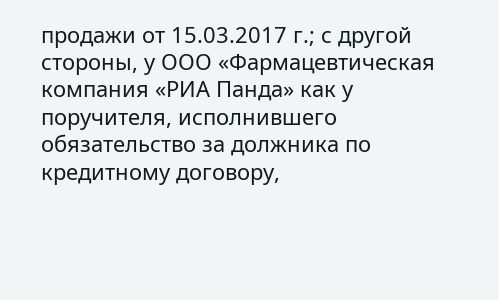продажи от 15.03.2017 г.; с другой стороны, у ООО «Фармацевтическая компания «РИА Панда» как у поручителя, исполнившего обязательство за должника по кредитному договору,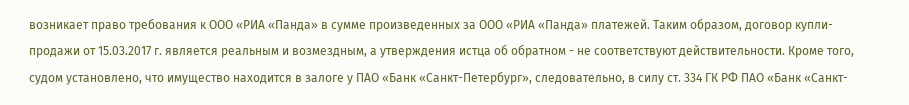возникает право требования к ООО «РИА «Панда» в сумме произведенных за ООО «РИА «Панда» платежей. Таким образом, договор купли-продажи от 15.03.2017 г. является реальным и возмездным, а утверждения истца об обратном - не соответствуют действительности. Кроме того, судом установлено, что имущество находится в залоге у ПАО «Банк «Санкт-Петербург», следовательно, в силу ст. 334 ГК РФ ПАО «Банк «Санкт-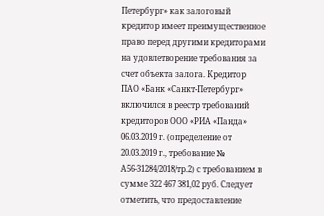Петербург» как залоговый кредитор имеет преимущественное право перед другими кредиторами на удовлетворение требования за счет объекта залога. Кредитор ПАО «Банк «Санкт-Петербург» включился в реестр требований кредиторов ООО «РИА «Панда» 06.03.2019 г. (определение от 20.03.2019 г., требование № А56-31284/2018/тр.2) с требованием в сумме 322 467 381,02 руб. Следует отметить, что предоставление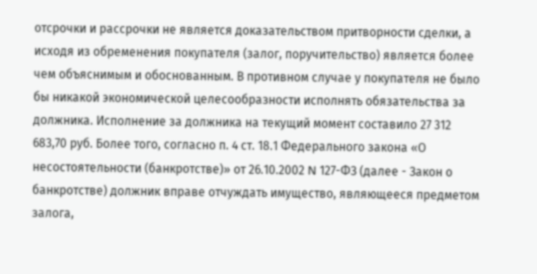отсрочки и рассрочки не является доказательством притворности сделки, а исходя из обременения покупателя (залог, поручительство) является более чем объяснимым и обоснованным. В противном случае у покупателя не было бы никакой экономической целесообразности исполнять обязательства за должника. Исполнение за должника на текущий момент составило 27 312 683,70 руб. Более того, согласно п. 4 ст. 18.1 Федерального закона «О несостоятельности (банкротстве)» от 26.10.2002 N 127-ФЗ (далее - Закон о банкротстве) должник вправе отчуждать имущество, являющееся предметом залога,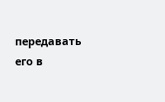передавать его в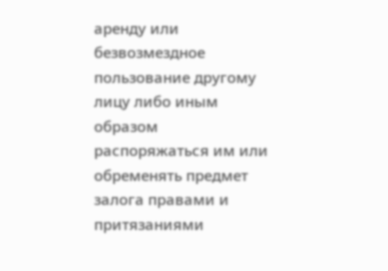аренду или безвозмездное пользование другому лицу либо иным образом распоряжаться им или обременять предмет залога правами и притязаниями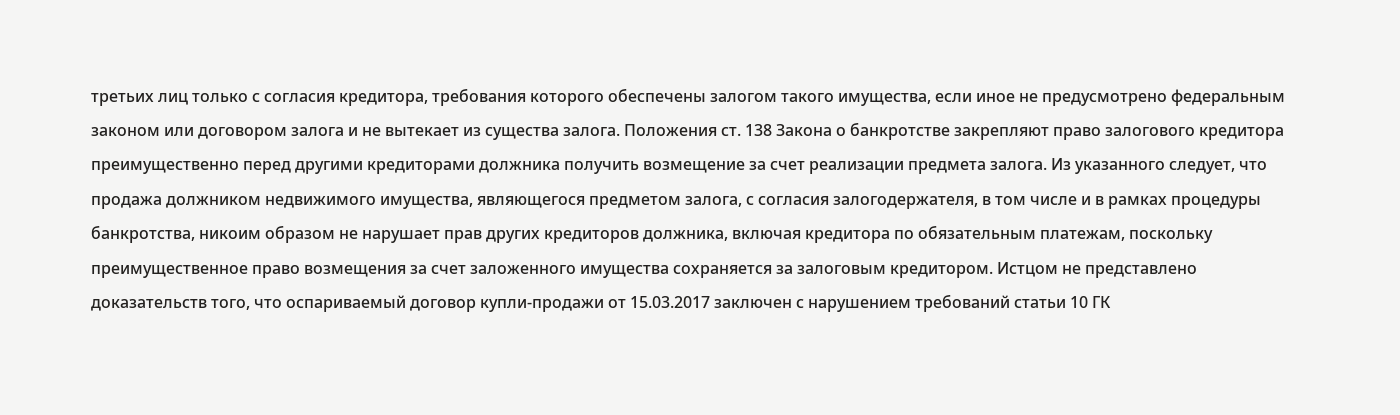третьих лиц только с согласия кредитора, требования которого обеспечены залогом такого имущества, если иное не предусмотрено федеральным законом или договором залога и не вытекает из существа залога. Положения ст. 138 Закона о банкротстве закрепляют право залогового кредитора преимущественно перед другими кредиторами должника получить возмещение за счет реализации предмета залога. Из указанного следует, что продажа должником недвижимого имущества, являющегося предметом залога, с согласия залогодержателя, в том числе и в рамках процедуры банкротства, никоим образом не нарушает прав других кредиторов должника, включая кредитора по обязательным платежам, поскольку преимущественное право возмещения за счет заложенного имущества сохраняется за залоговым кредитором. Истцом не представлено доказательств того, что оспариваемый договор купли-продажи от 15.03.2017 заключен с нарушением требований статьи 10 ГК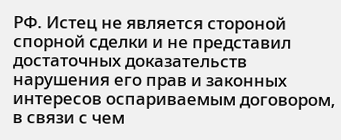РФ. Истец не является стороной спорной сделки и не представил достаточных доказательств нарушения его прав и законных интересов оспариваемым договором, в связи с чем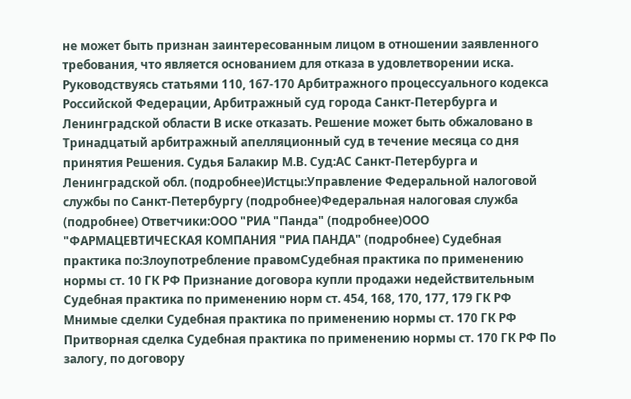не может быть признан заинтересованным лицом в отношении заявленного требования, что является основанием для отказа в удовлетворении иска. Руководствуясь статьями 110, 167-170 Арбитражного процессуального кодекса Российской Федерации, Арбитражный суд города Санкт-Петербурга и Ленинградской области В иске отказать. Решение может быть обжаловано в Тринадцатый арбитражный апелляционный суд в течение месяца со дня принятия Решения. Судья Балакир М.В. Суд:АС Санкт-Петербурга и Ленинградской обл. (подробнее)Истцы:Управление Федеральной налоговой службы по Санкт-Петербургу (подробнее)Федеральная налоговая служба (подробнее) Ответчики:ООО "РИА "Панда" (подробнее)ООО "ФАРМАЦЕВТИЧЕСКАЯ КОМПАНИЯ "РИА ПАНДА" (подробнее) Судебная практика по:Злоупотребление правомСудебная практика по применению нормы ст. 10 ГК РФ Признание договора купли продажи недействительным Судебная практика по применению норм ст. 454, 168, 170, 177, 179 ГК РФ
Мнимые сделки Судебная практика по применению нормы ст. 170 ГК РФ Притворная сделка Судебная практика по применению нормы ст. 170 ГК РФ По залогу, по договору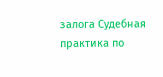залога Судебная практика по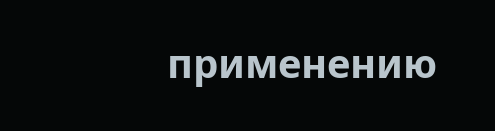применению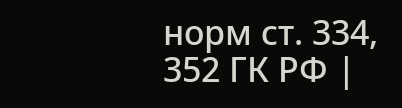норм ст. 334, 352 ГК РФ |